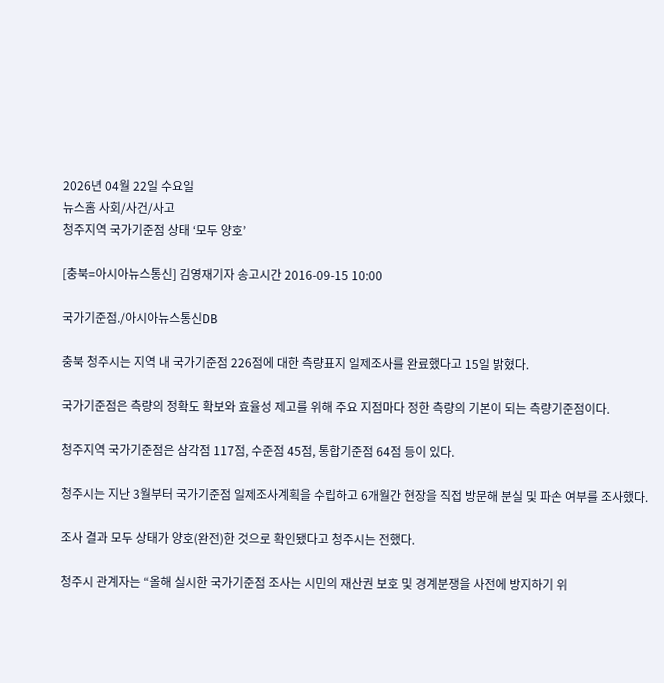2026년 04월 22일 수요일
뉴스홈 사회/사건/사고
청주지역 국가기준점 상태 ‘모두 양호’

[충북=아시아뉴스통신] 김영재기자 송고시간 2016-09-15 10:00

국가기준점./아시아뉴스통신DB

충북 청주시는 지역 내 국가기준점 226점에 대한 측량표지 일제조사를 완료했다고 15일 밝혔다.

국가기준점은 측량의 정확도 확보와 효율성 제고를 위해 주요 지점마다 정한 측량의 기본이 되는 측량기준점이다.

청주지역 국가기준점은 삼각점 117점, 수준점 45점, 통합기준점 64점 등이 있다.

청주시는 지난 3월부터 국가기준점 일제조사계획을 수립하고 6개월간 현장을 직접 방문해 분실 및 파손 여부를 조사했다.

조사 결과 모두 상태가 양호(완전)한 것으로 확인됐다고 청주시는 전했다.

청주시 관계자는 “올해 실시한 국가기준점 조사는 시민의 재산권 보호 및 경계분쟁을 사전에 방지하기 위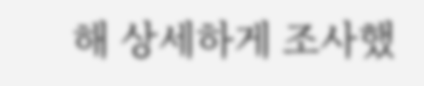해 상세하게 조사했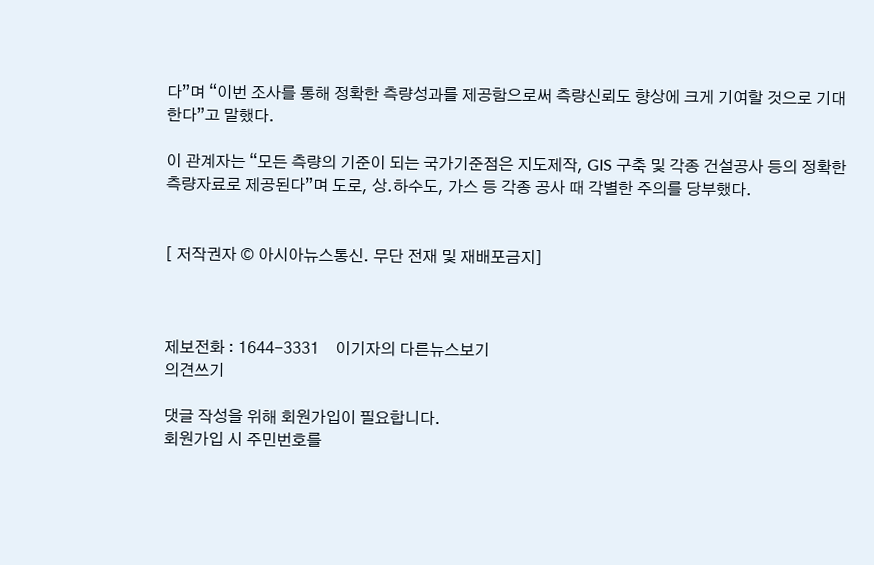다”며 “이번 조사를 통해 정확한 측량성과를 제공함으로써 측량신뢰도 향상에 크게 기여할 것으로 기대한다”고 말했다.

이 관계자는 “모든 측량의 기준이 되는 국가기준점은 지도제작, GIS 구축 및 각종 건설공사 등의 정확한 측량자료로 제공된다”며 도로, 상.하수도, 가스 등 각종 공사 때 각별한 주의를 당부했다.


[ 저작권자 © 아시아뉴스통신. 무단 전재 및 재배포금지]



제보전화 : 1644-3331    이기자의 다른뉴스보기
의견쓰기

댓글 작성을 위해 회원가입이 필요합니다.
회원가입 시 주민번호를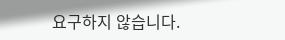요구하지 않습니다.